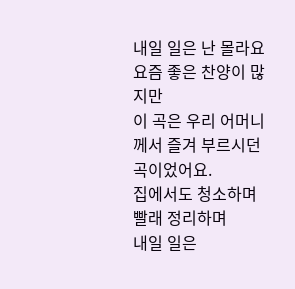내일 일은 난 몰라요
요즘 좋은 찬양이 많지만
이 곡은 우리 어머니께서 즐겨 부르시던 곡이었어요.
집에서도 청소하며 빨래 정리하며
내일 일은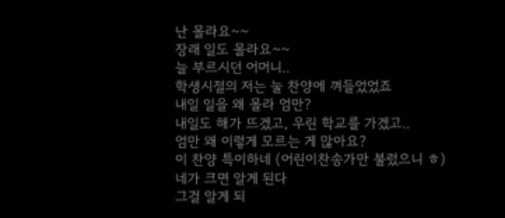난 몰라요~~
장래 일도 몰라요~~
늘 부르시던 어머니..
학생시절의 저는 눌 찬양에 껴들었었죠
내일 일을 왜 몰라 엄만?
내일도 해가 뜨겠고, 우린 학교를 가겠고..
엄만 왜 이렇게 모르는 게 많아요?
이 찬양 특이하네 (어린이찬송가만 불렀으니 ㅎ)
네가 크면 알게 된다
그걸 알게 되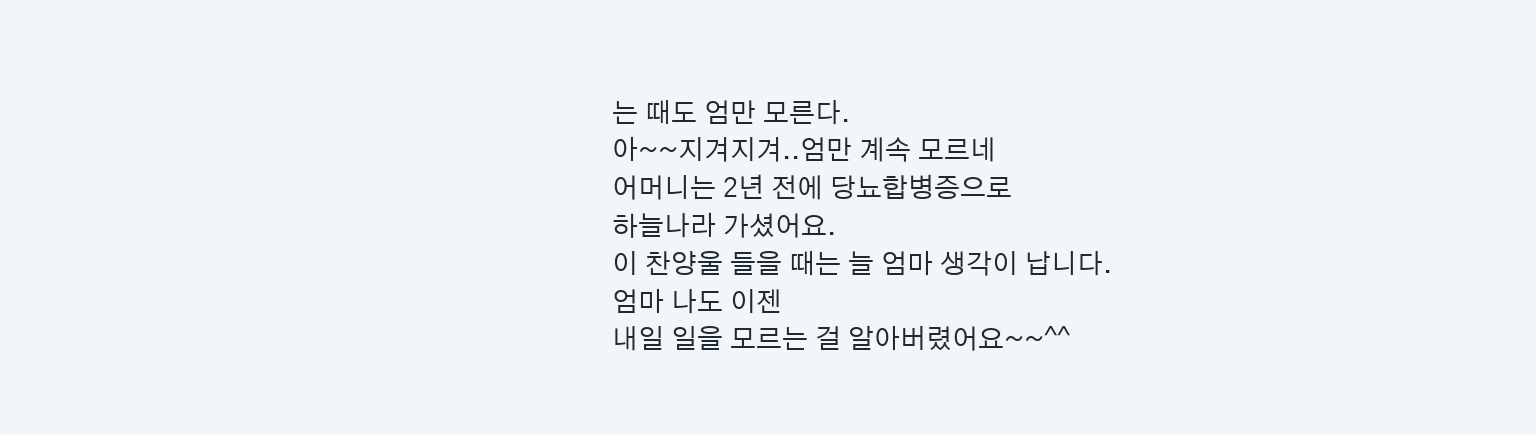는 때도 엄만 모른다.
아~~지겨지겨..엄만 계속 모르네
어머니는 2년 전에 당뇨합병증으로
하늘나라 가셨어요.
이 찬양울 들을 때는 늘 엄마 생각이 납니다.
엄마 나도 이젠
내일 일을 모르는 걸 알아버렸어요~~^^